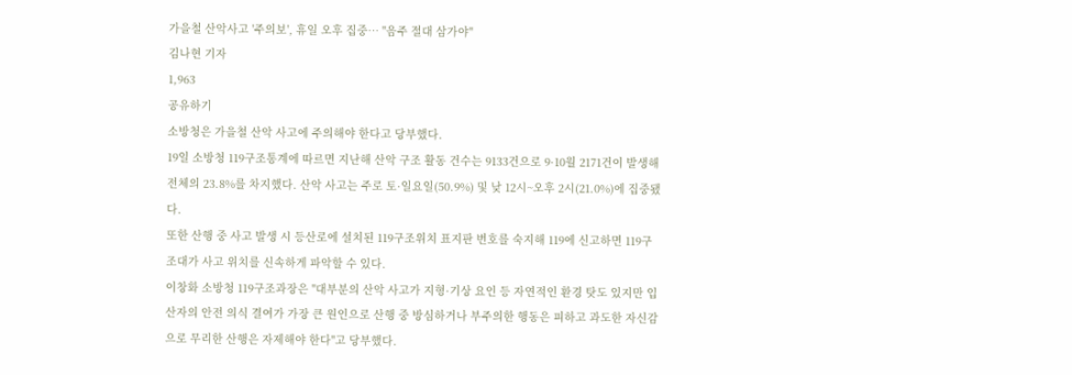가을철 산악사고 '주의보', 휴일 오후 집중… "음주 절대 삼가야"
김나현 기자
1,963
공유하기
소방청은 가을철 산악 사고에 주의해야 한다고 당부했다.
19일 소방청 119구조통계에 따르면 지난해 산악 구조 활동 건수는 9133건으로 9·10월 2171건이 발생해 전체의 23.8%를 차지했다. 산악 사고는 주로 토·일요일(50.9%) 및 낮 12시~오후 2시(21.0%)에 집중됐다.
또한 산행 중 사고 발생 시 등산로에 설치된 119구조위치 표지판 번호를 숙지해 119에 신고하면 119구조대가 사고 위치를 신속하게 파악할 수 있다.
이창화 소방청 119구조과장은 "대부분의 산악 사고가 지형·기상 요인 등 자연적인 환경 탓도 있지만 입산자의 안전 의식 결여가 가장 큰 원인으로 산행 중 방심하거나 부주의한 행동은 피하고 과도한 자신감으로 무리한 산행은 자제해야 한다"고 당부했다.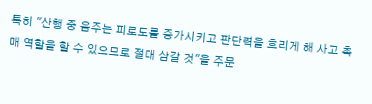특히 "산행 중 음주는 피로도를 증가시키고 판단력을 흐리게 해 사고 촉매 역할을 할 수 있으므로 절대 삼갈 것"을 주문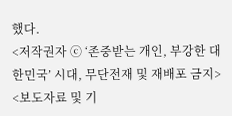했다.
<저작권자 ⓒ ‘존중받는 개인, 부강한 대한민국’ 시대, 무단전재 및 재배포 금지>
<보도자료 및 기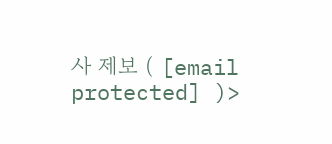사 제보 ( [email protected] )>